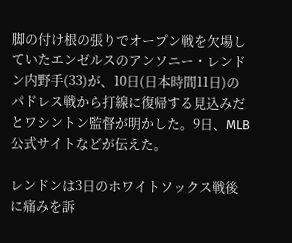脚の付け根の張りでオープン戦を欠場していたエンゼルスのアンソニー・レンドン内野手(33)が、10日(日本時間11日)のパドレス戦から打線に復帰する見込みだとワシントン監督が明かした。9日、MLB公式サイトなどが伝えた。

レンドンは3日のホワイトソックス戦後に痛みを訴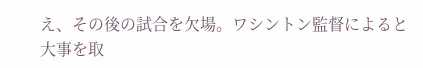え、その後の試合を欠場。ワシントン監督によると大事を取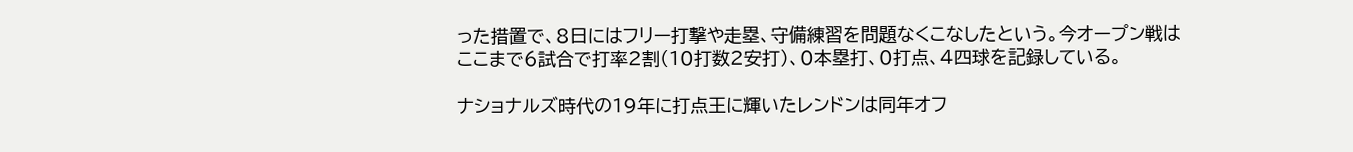った措置で、8日にはフリー打撃や走塁、守備練習を問題なくこなしたという。今オープン戦はここまで6試合で打率2割(10打数2安打)、0本塁打、0打点、4四球を記録している。

ナショナルズ時代の19年に打点王に輝いたレンドンは同年オフ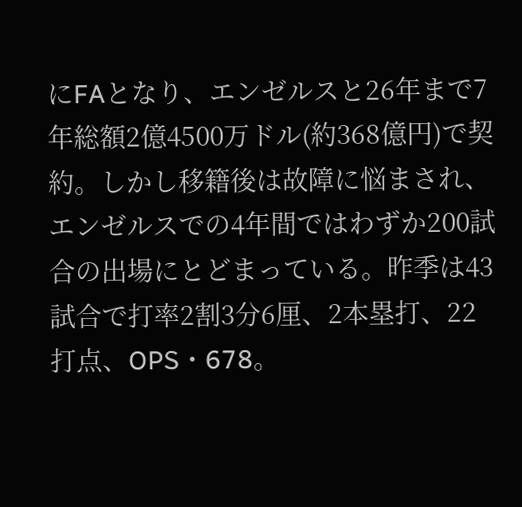にFAとなり、エンゼルスと26年まで7年総額2億4500万ドル(約368億円)で契約。しかし移籍後は故障に悩まされ、エンゼルスでの4年間ではわずか200試合の出場にとどまっている。昨季は43試合で打率2割3分6厘、2本塁打、22打点、OPS・678。